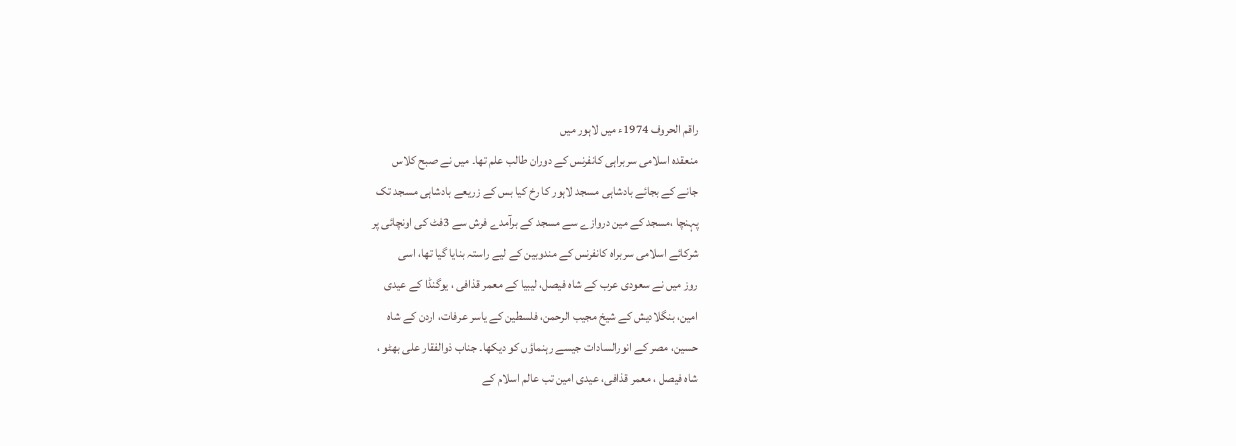راقم الحروف 1974ء میں لاہور میں
منعقدہ اسلامی سربراہی کانفرنس کے دوران طالب علم تھا۔ میں نے صبح کلاس
جانے کے بجائے بادشاہی مسجد لاہور کا رخ کیا بس کے زریعے بادشاہی مسجد تک
پہنچا ،مسجد کے مین دروازے سے مسجد کے برآمدے فرش سے 3فٹ کی اونچائی پر
شرکائے اسلامی سربراہ کانفرنس کے مندوبین کے لیے راستہ بنایا گیا تھا، اسی
روز میں نے سعودی عرب کے شاہ فیصل، لیبیا کے معمر قذافی ، یوگنڈا کے عیدی
امین، بنگلادیش کے شیخ مجیب الرحمن، فلسطین کے یاسر عرفات، اردن کے شاہ
حسین، مصر کے انورالسادات جیسے رہنماؤں کو دیکھا۔ جناب ذوالفقار علی بھٹو ،
شاہ فیصل ، معمر قذافی، عیدی امین تب عالم اسلام کے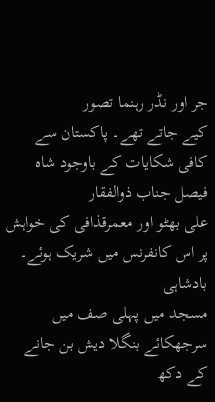جر اور نڈر رہنما تصور
کیے جاتے تھے۔ پاکستان سے کافی شکایات کے باوجود شاہ فیصل جناب ذوالفقار
علی بھٹو اور معمرقذافی کی خواہش پر اس کانفرنس میں شریک ہوئے۔ بادشاہی
مسجد میں پہلی صف میں سرجھکائے بنگلا دیش بن جانے کے دکھ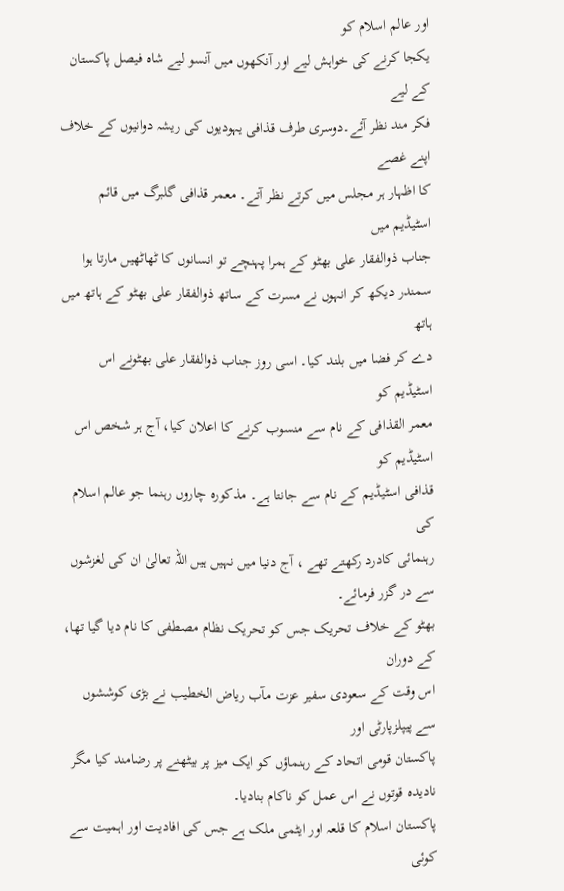اور عالم اسلام کو
یکجا کرنے کی خواہش لیے اور آنکھوں میں آنسو لیے شاہ فیصل پاکستان کے لیے
فکر مند نظر آئے۔دوسری طرف قذافی یہودیوں کی ریشہ دوانیوں کے خلاف اپنے غصے
کا اظہار ہر مجلس میں کرتے نظر آتے۔ معمر قذافی گلبرگ میں قائم اسٹیڈیم میں
جناب ذوالفقار علی بھٹو کے ہمرا پہنچے تو انسانوں کا ٹھاٹھیں مارتا ہوا
سمندر دیکھ کر انہوں نے مسرت کے ساتھ ذوالفقار علی بھٹو کے ہاتھ میں ہاتھ
دے کر فضا میں بلند کیا۔ اسی روز جناب ذوالفقار علی بھٹونے اس اسٹیڈیم کو
معمر القذافی کے نام سے منسوب کرنے کا اعلان کیا، آج ہر شخص اس اسٹیڈیم کو
قذافی اسٹیڈیم کے نام سے جانتا ہے۔ مذکورہ چاروں رہنما جو عالم اسلام کی
رہنمائی کادرد رکھتے تھے ، آج دنیا میں نہیں ہیں اللہ تعالیٰ ان کی لغزشوں
سے در گزر فرمائے۔
بھٹو کے خلاف تحریک جس کو تحریک نظام مصطفی کا نام دیا گیا تھا، کے دوران
اس وقت کے سعودی سفیر عزت مآب ریاض الخطیب نے بڑی کوششوں سے پیپلزپارٹی اور
پاکستان قومی اتحاد کے رہنماؤں کو ایک میز پر بیٹھنے پر رضامند کیا مگر
نادیدہ قوتوں نے اس عمل کو ناکام بنادیا۔
پاکستان اسلام کا قلعہ اور ایٹمی ملک ہے جس کی افادیت اور اہمیت سے کوئی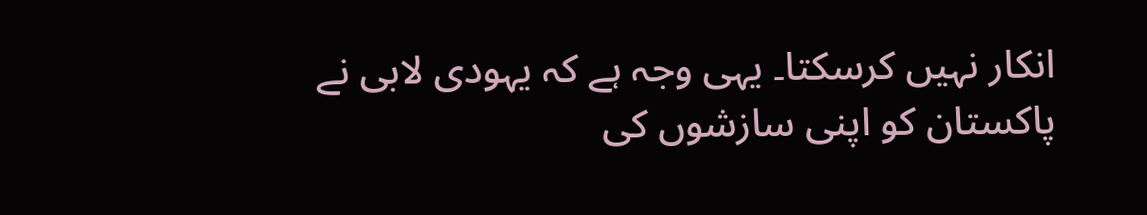انکار نہیں کرسکتا۔ یہی وجہ ہے کہ یہودی لابی نے پاکستان کو اپنی سازشوں کی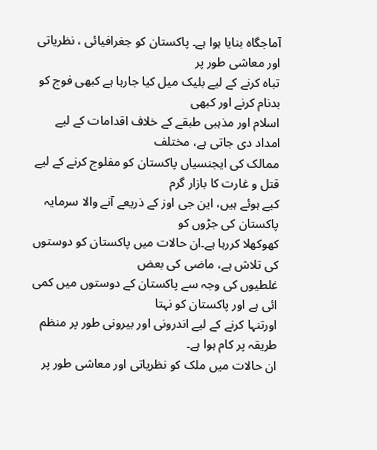آماجگاہ بنایا ہوا ہے۔ پاکستان کو جغرافیائی ، نظریاتی اور معاشی طور پر
تباہ کرنے کے لیے بلیک میل کیا جارہا ہے کبھی فوج کو بدنام کرنے اور کبھی
اسلام اور مذہبی طبقے کے خلاف اقدامات کے لیے امداد دی جاتی ہے، مختلف
ممالک کی ایجنسیاں پاکستان کو مفلوج کرنے کے لیے قتل و غارت کا بازار گرم
کیے ہوئے ہیں، این جی اوز کے ذریعے آنے والا سرمایہ پاکستان کی جڑوں کو
کھوکھلا کررہا ہے۔ان حالات میں پاکستان کو دوستوں کی تلاش ہے، ماضی کی بعض
غلطیوں کی وجہ سے پاکستان کے دوستوں میں کمی ائی ہے اور پاکستان کو نہتا
اورتنہا کرنے کے لیے اندرونی اور بیرونی طور پر منظم طریقہ پر کام ہوا ہے۔
ان حالات میں ملک کو نظریاتی اور معاشی طور پر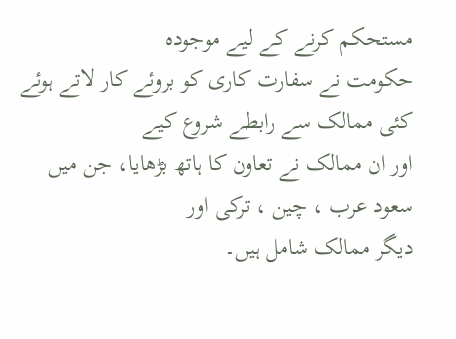مستحکم کرنے کے لیے موجودہ
حکومت نے سفارت کاری کو بروئے کار لاتے ہوئے کئی ممالک سے رابطے شروع کیے
اور ان ممالک نے تعاون کا ہاتھ بڑھایا، جن میں سعود عرب ، چین ، ترکی اور
دیگر ممالک شامل ہیں۔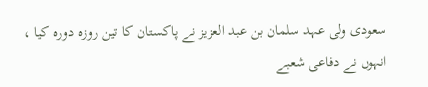سعودی ولی عہد سلمان بن عبد العزیز نے پاکستان کا تین روزہ دورہ کیا ،
انہوں نے دفاعی شعبے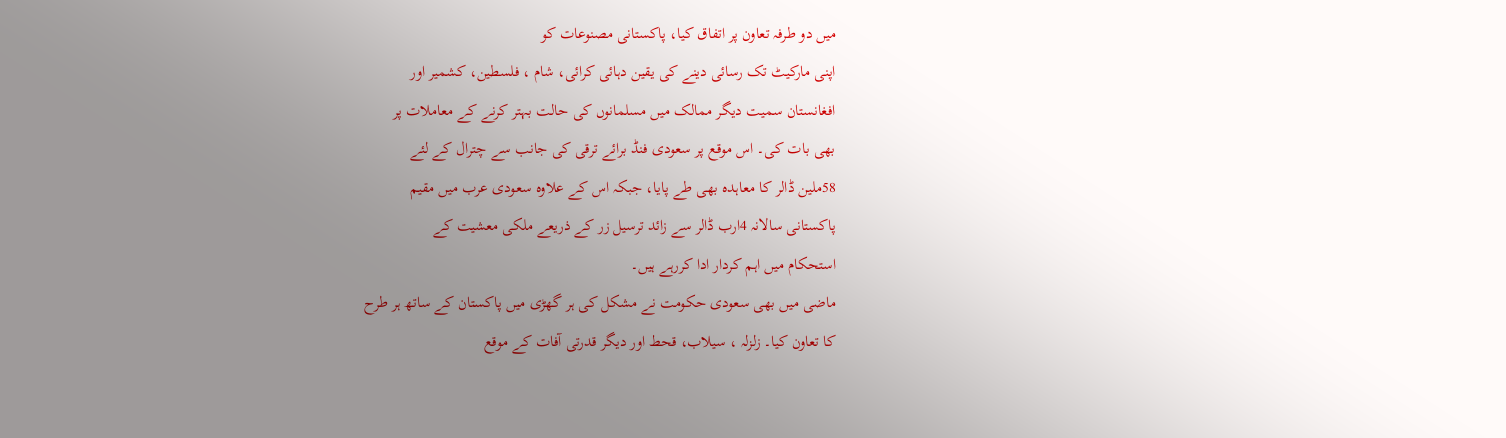میں دو طرفہ تعاون پر اتفاق کیا، پاکستانی مصنوعات کو
اپنی مارکیٹ تک رسائی دینے کی یقین دہائی کرائی، شام ، فلسطین، کشمیر اور
افغانستان سمیت دیگر ممالک میں مسلمانوں کی حالت بہتر کرنے کے معاملات پر
بھی بات کی۔ اس موقع پر سعودی فنڈ برائے ترقی کی جانب سے چترال کے لئے
58ملین ڈالر کا معاہدہ بھی طے پایا، جبکہ اس کے علاوہ سعودی عرب میں مقیم
پاکستانی سالانہ 4ارب ڈالر سے زائد ترسیل زر کے ذریعے ملکی معشیت کے
استحکام میں اہم کردار ادا کررہے ہیں۔
ماضی میں بھی سعودی حکومت نے مشکل کی ہر گھڑی میں پاکستان کے ساتھ ہر طرح
کا تعاون کیا۔ زلزلہ ، سیلاب، قحط اور دیگر قدرتی آفات کے موقع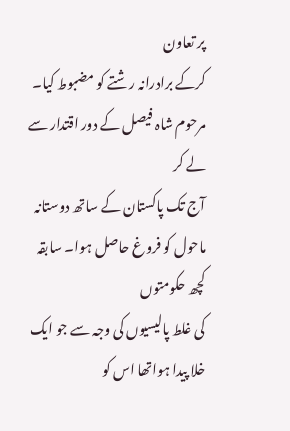پر تعاون
کرکے برادرانہ رشتے کو مضبوط کیا۔ مرحوم شاہ فیصل کے دور اقتدار سے لے کر
آج تک پاکستان کے ساتھ دوستانہ ماحول کو فروغ حاصل ہوا۔ سابقہ کچھ حکومتوں
کی غلط پالیسیوں کی وجہ سے جو ایک خلا پیدا ہواتھا اس کو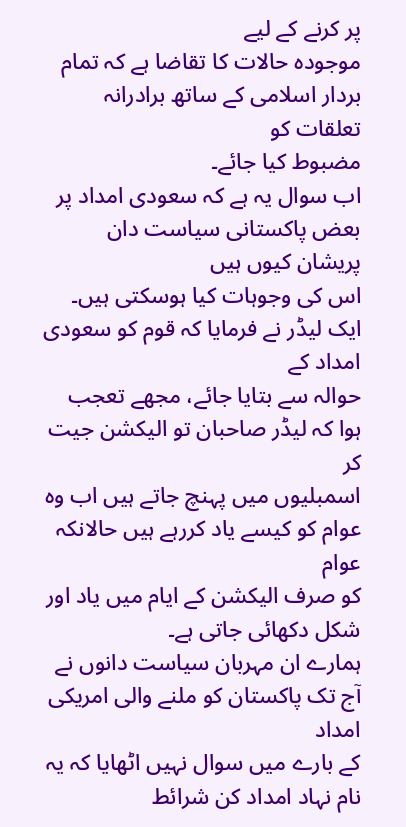پر کرنے کے لیے
موجودہ حالات کا تقاضا ہے کہ تمام بردار اسلامی کے ساتھ برادرانہ تعلقات کو
مضبوط کیا جائے۔
اب سوال یہ ہے کہ سعودی امداد پر بعض پاکستانی سیاست دان پریشان کیوں ہیں
اس کی وجوہات کیا ہوسکتی ہیں۔ ایک لیڈر نے فرمایا کہ قوم کو سعودی امداد کے
حوالہ سے بتایا جائے، مجھے تعجب ہوا کہ لیڈر صاحبان تو الیکشن جیت کر
اسمبلیوں میں پہنچ جاتے ہیں اب وہ عوام کو کیسے یاد کررہے ہیں حالانکہ عوام
کو صرف الیکشن کے ایام میں یاد اور شکل دکھائی جاتی ہے۔
ہمارے ان مہربان سیاست دانوں نے آج تک پاکستان کو ملنے والی امریکی امداد
کے بارے میں سوال نہیں اٹھایا کہ یہ نام نہاد امداد کن شرائط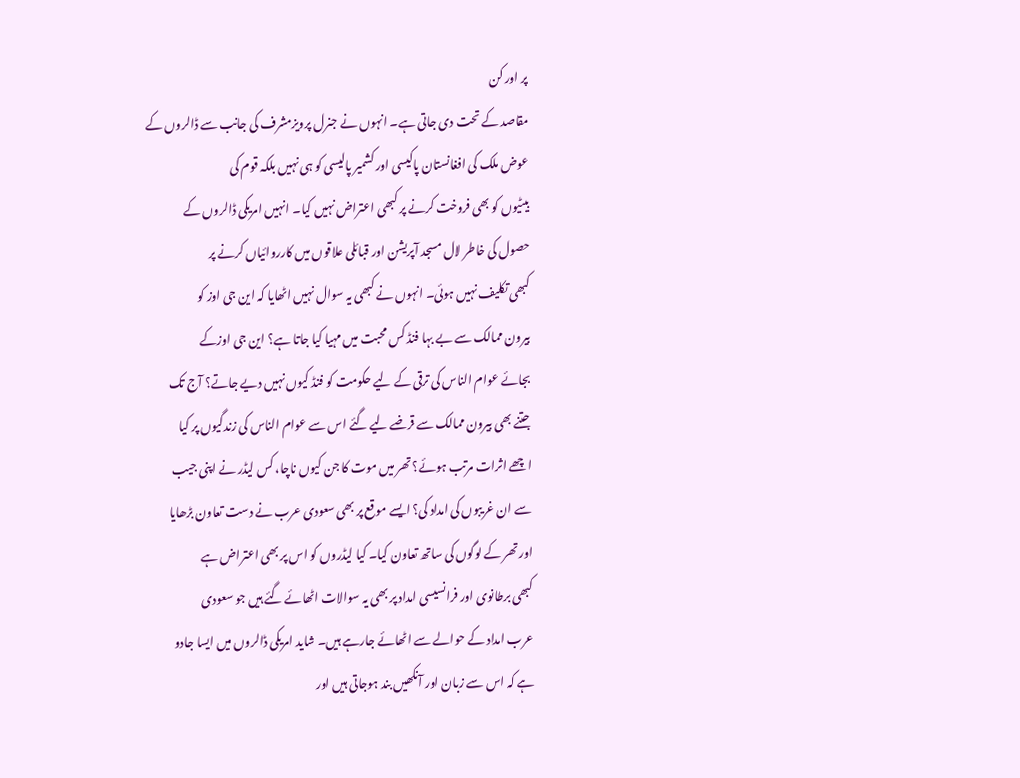پر اور کن
مقاصد کے تحت دی جاتی ہے۔ انہوں نے جنرل پرویزمشرف کی جانب سے ڈالروں کے
عوض ملک کی افغانستان پاکیسی اور کشمیر پالیسی کو ہی نہیں بلکہ قوم کی
بیٹیوں کو بھی فروخت کرنے پر کبھی اعتراض نہیں کیا۔ انہیں امریکی ڈالروں کے
حصول کی خاطر لال مسجد آپریشن اور قبائلی علاقوں میں کارروائیاں کرنے پر
کبھی تکلیف نہیں ہوئی۔ انہوں نے کبھی یہ سوال نہیں اٹھایا کہ این جی اوز کو
بیرون ممالک سے بے بہا فنڈ کس محبت میں مہیا کیا جاتا ہے؟ این جی اوزکے
بجائے عوام الناس کی ترقی کے لیے حکومت کو فنڈ کیوں نہیں دیے جاتے؟ آج تک
جتنے بھی بیرون ممالک سے قرضے لیے گئے اس سے عوام الناس کی زندگیوں پر کیا
اچھے اثرات مرتب ہوئے؟ تھر میں موت کا جن کیوں ناچا، کس لیڈر نے اپنی جیب
سے ان غریبوں کی امداد کی؟ ایسے موقع پر بھی سعودی عرب نے دست تعاون بڑھایا
اور تھر کے لوگوں کی ساتھ تعاون کیا۔ کیا لیڈروں کو اس پر بھی اعتراض ہے
کبھی برطانوی اور فرانسیسی امداد پر بھی یہ سوالات اٹھائے گئے ہیں جو سعودی
عرب امداد کے حوالے سے اٹھائے جارہے ہیں۔ شاید امریکی ڈالروں میں ایسا جادو
ہے کہ اس سے زبان اور آنکھیں بند ہوجاتی ہیں اور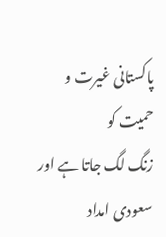پاکستانی غیرت و حمیت کو
زنگ لگ جاتا ہے اور سعودی امداد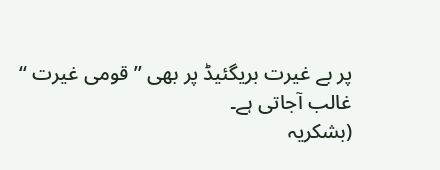پر بے غیرت بریگئیڈ پر بھی ’’ قومی غیرت ‘‘
غالب آجاتی ہے۔
(بشکریہ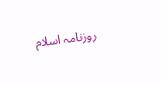روزنامہ اسلام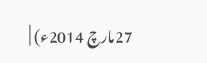27مارچ 2014ء) |